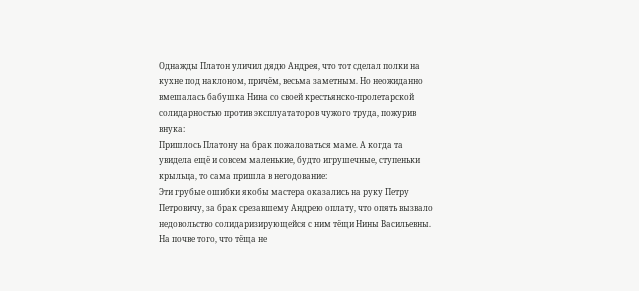Однажды Платон уличил дядю Андрея, что тот сделал полки на кухне под наклоном, причём, весьма заметным. Но неожиданно вмешалась бабушка Нина со своей крестьянско-пролетарской солидарностью против эксплуататоров чужого труда, пожурив внука:
Пришлось Платону на брак пожаловаться маме. А когда та увидела ещё и совсем маленькие, будто игрушечные, ступеньки крыльца, то сама пришла в негодование:
Эти грубые ошибки якобы мастера оказались на руку Петру Петровичу, за брак срезавшему Андрею оплату, что опять вызвало недовольство солидаризирующейся с ним тёщи Нины Васильевны.
На почве того, что тёща не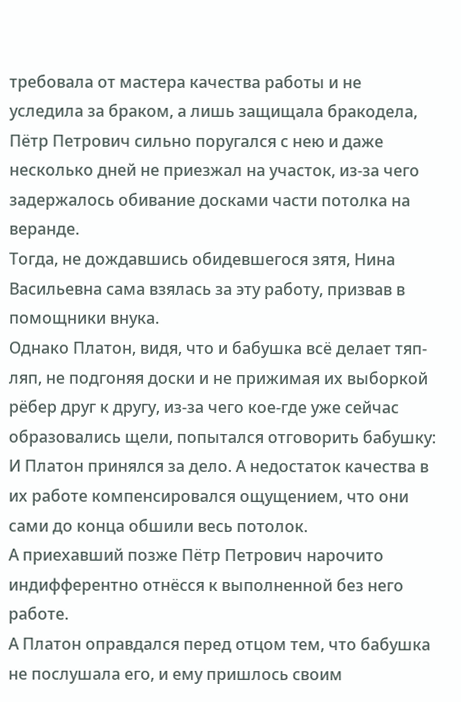требовала от мастера качества работы и не уследила за браком, а лишь защищала бракодела, Пётр Петрович сильно поругался с нею и даже несколько дней не приезжал на участок, из-за чего задержалось обивание досками части потолка на веранде.
Тогда, не дождавшись обидевшегося зятя, Нина Васильевна сама взялась за эту работу, призвав в помощники внука.
Однако Платон, видя, что и бабушка всё делает тяп-ляп, не подгоняя доски и не прижимая их выборкой рёбер друг к другу, из-за чего кое-где уже сейчас образовались щели, попытался отговорить бабушку:
И Платон принялся за дело. А недостаток качества в их работе компенсировался ощущением, что они сами до конца обшили весь потолок.
А приехавший позже Пётр Петрович нарочито индифферентно отнёсся к выполненной без него работе.
А Платон оправдался перед отцом тем, что бабушка не послушала его, и ему пришлось своим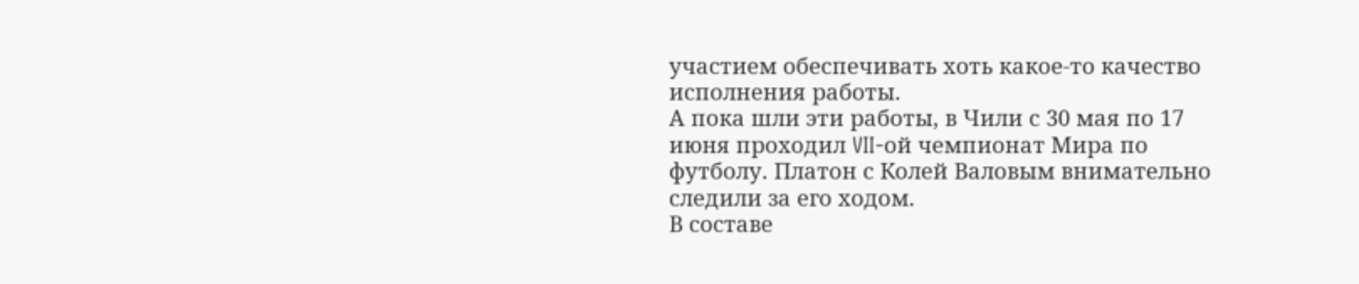участием обеспечивать хоть какое-то качество исполнения работы.
А пока шли эти работы, в Чили с 30 мая по 17 июня проходил VII-ой чемпионат Мира по футболу. Платон с Колей Валовым внимательно следили за его ходом.
В составе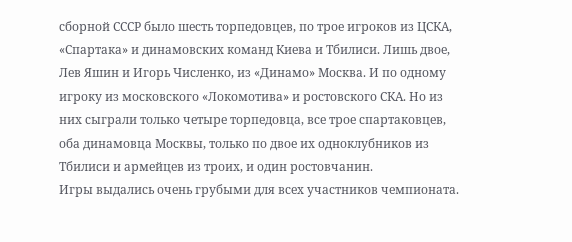сборной СССР было шесть торпедовцев, по трое игроков из ЦСКА, «Спартака» и динамовских команд Киева и Тбилиси. Лишь двое, Лев Яшин и Игорь Численко, из «Динамо» Москва. И по одному игроку из московского «Локомотива» и ростовского СКА. Но из них сыграли только четыре торпедовца, все трое спартаковцев, оба динамовца Москвы, только по двое их одноклубников из Тбилиси и армейцев из троих, и один ростовчанин.
Игры выдались очень грубыми для всех участников чемпионата.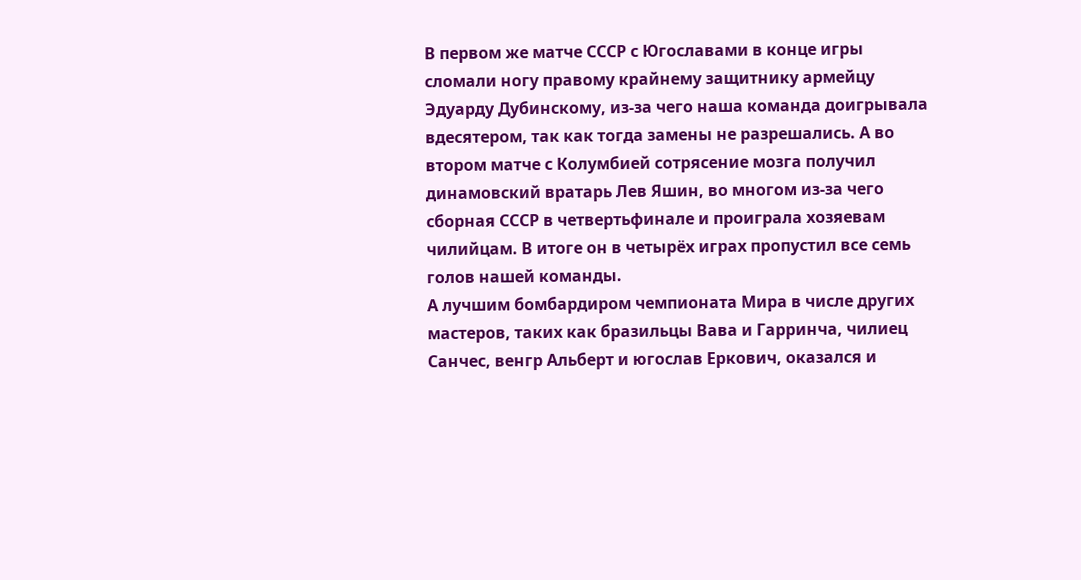В первом же матче СССР с Югославами в конце игры сломали ногу правому крайнему защитнику армейцу Эдуарду Дубинскому, из-за чего наша команда доигрывала вдесятером, так как тогда замены не разрешались. А во втором матче с Колумбией сотрясение мозга получил динамовский вратарь Лев Яшин, во многом из-за чего сборная СССР в четвертьфинале и проиграла хозяевам чилийцам. В итоге он в четырёх играх пропустил все семь голов нашей команды.
А лучшим бомбардиром чемпионата Мира в числе других мастеров, таких как бразильцы Вава и Гарринча, чилиец Санчес, венгр Альберт и югослав Еркович, оказался и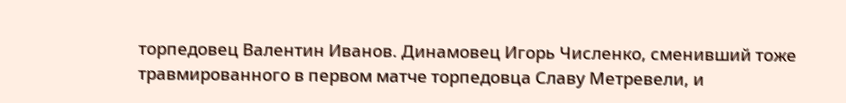торпедовец Валентин Иванов. Динамовец Игорь Численко, сменивший тоже травмированного в первом матче торпедовца Славу Метревели, и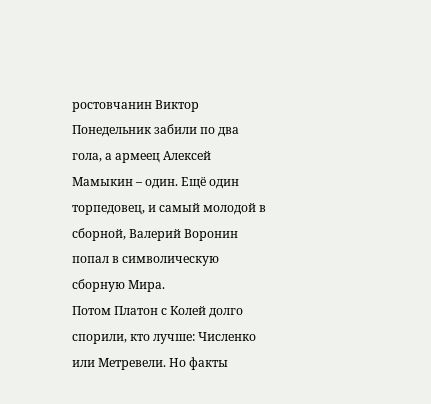ростовчанин Виктор Понедельник забили по два гола, а армеец Алексей Мамыкин – один. Ещё один торпедовец, и самый молодой в сборной, Валерий Воронин попал в символическую сборную Мира.
Потом Платон с Колей долго спорили, кто лучше: Численко или Метревели. Но факты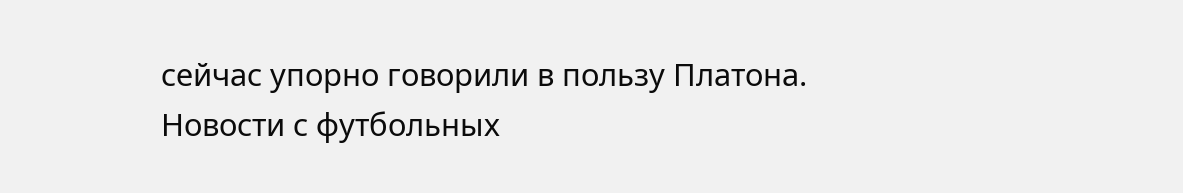сейчас упорно говорили в пользу Платона.
Новости с футбольных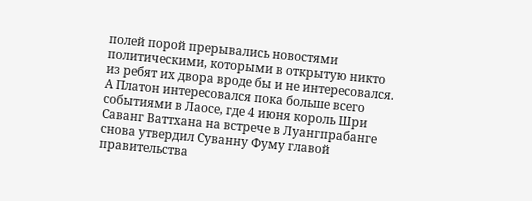полей порой прерывались новостями политическими, которыми в открытую никто из ребят их двора вроде бы и не интересовался.
А Платон интересовался пока больше всего событиями в Лаосе, где 4 июня король Шри Саванг Ваттхана на встрече в Луангпрабанге снова утвердил Суванну Фуму главой правительства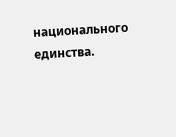национального единства.